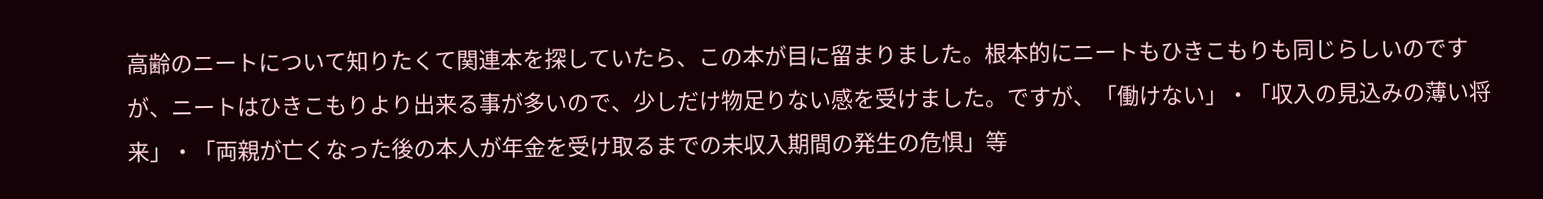高齢のニートについて知りたくて関連本を探していたら、この本が目に留まりました。根本的にニートもひきこもりも同じらしいのですが、ニートはひきこもりより出来る事が多いので、少しだけ物足りない感を受けました。ですが、「働けない」・「収入の見込みの薄い将来」・「両親が亡くなった後の本人が年金を受け取るまでの未収入期間の発生の危惧」等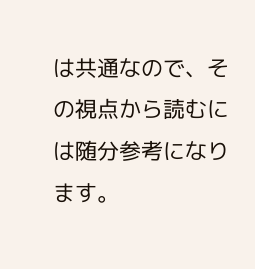は共通なので、その視点から読むには随分参考になります。